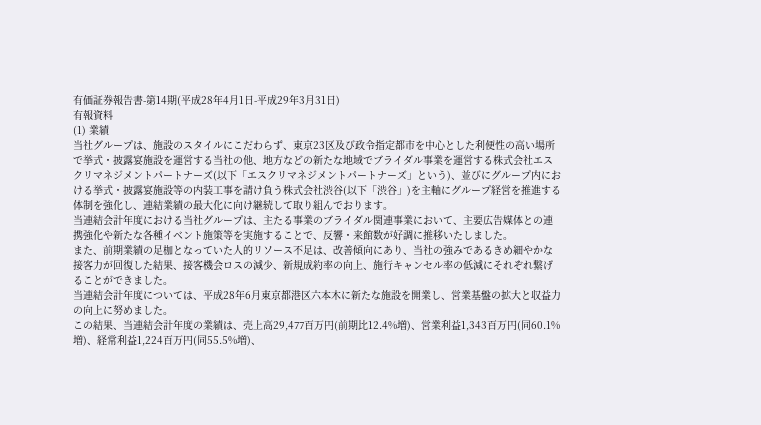有価証券報告書-第14期(平成28年4月1日-平成29年3月31日)
有報資料
(1) 業績
当社グループは、施設のスタイルにこだわらず、東京23区及び政令指定都市を中心とした利便性の高い場所で挙式・披露宴施設を運営する当社の他、地方などの新たな地域でブライダル事業を運営する株式会社エスクリマネジメントパートナーズ(以下「エスクリマネジメントパートナーズ」という)、並びにグループ内における挙式・披露宴施設等の内装工事を請け負う株式会社渋谷(以下「渋谷」)を主軸にグループ経営を推進する体制を強化し、連結業績の最大化に向け継続して取り組んでおります。
当連結会計年度における当社グループは、主たる事業のブライダル関連事業において、主要広告媒体との連携強化や新たな各種イベント施策等を実施することで、反響・来館数が好調に推移いたしました。
また、前期業績の足枷となっていた人的リソース不足は、改善傾向にあり、当社の強みであるきめ細やかな接客力が回復した結果、接客機会ロスの減少、新規成約率の向上、施行キャンセル率の低減にそれぞれ繋げることができました。
当連結会計年度については、平成28年6月東京都港区六本木に新たな施設を開業し、営業基盤の拡大と収益力の向上に努めました。
この結果、当連結会計年度の業績は、売上高29,477百万円(前期比12.4%増)、営業利益1,343百万円(同60.1%増)、経常利益1,224百万円(同55.5%増)、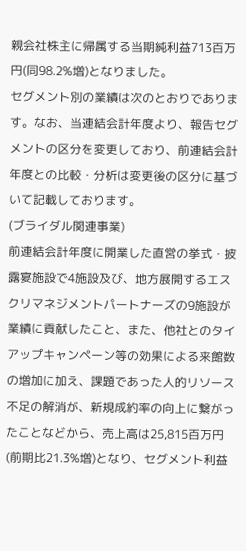親会社株主に帰属する当期純利益713百万円(同98.2%増)となりました。
セグメント別の業績は次のとおりであります。なお、当連結会計年度より、報告セグメントの区分を変更しており、前連結会計年度との比較・分析は変更後の区分に基づいて記載しております。
(ブライダル関連事業)
前連結会計年度に開業した直営の挙式・披露宴施設で4施設及び、地方展開するエスクリマネジメントパートナーズの9施設が業績に貢献したこと、また、他社とのタイアップキャンペーン等の効果による来館数の増加に加え、課題であった人的リソース不足の解消が、新規成約率の向上に繋がったことなどから、売上高は25,815百万円(前期比21.3%増)となり、セグメント利益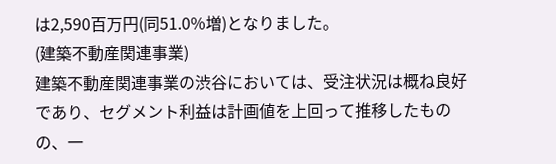は2,590百万円(同51.0%増)となりました。
(建築不動産関連事業)
建築不動産関連事業の渋谷においては、受注状況は概ね良好であり、セグメント利益は計画値を上回って推移したものの、一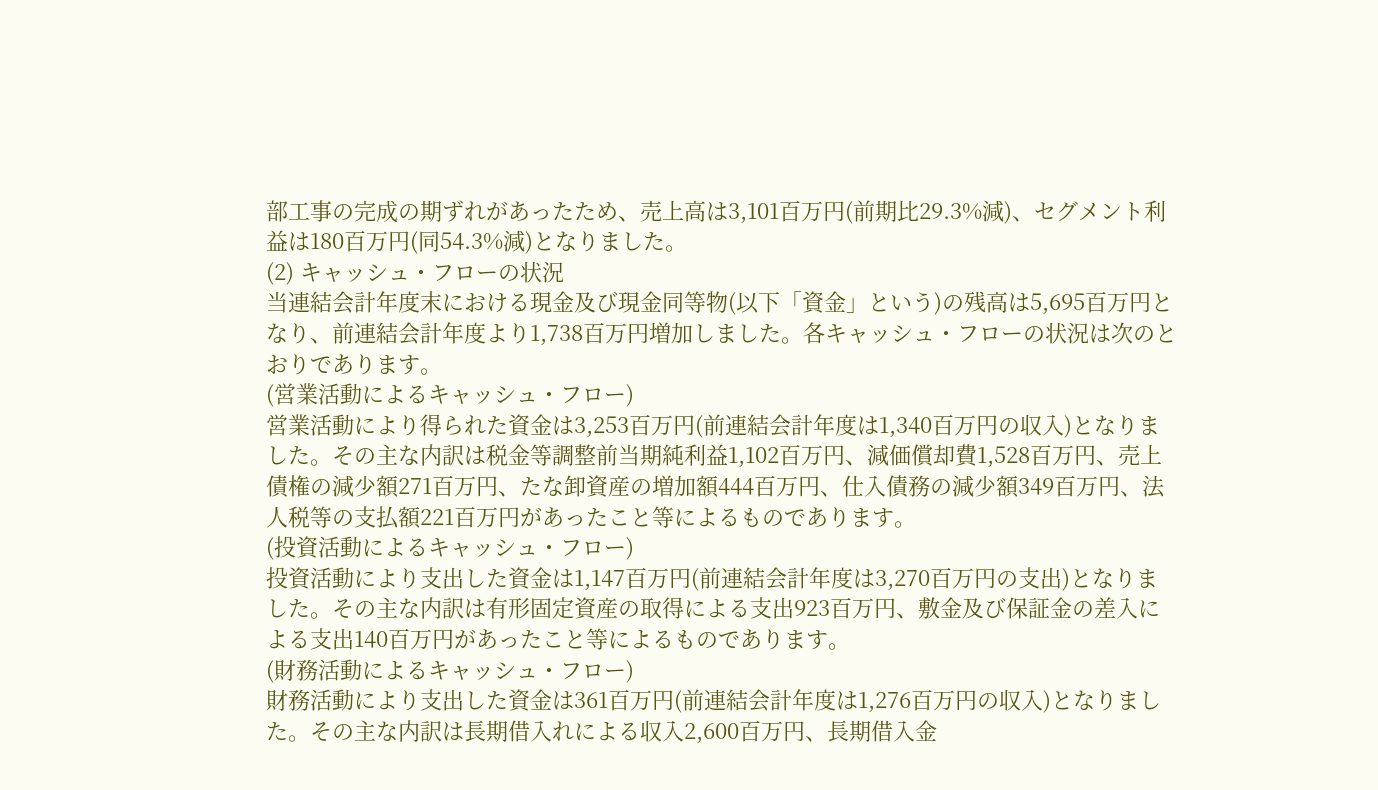部工事の完成の期ずれがあったため、売上高は3,101百万円(前期比29.3%減)、セグメント利益は180百万円(同54.3%減)となりました。
(2) キャッシュ・フローの状況
当連結会計年度末における現金及び現金同等物(以下「資金」という)の残高は5,695百万円となり、前連結会計年度より1,738百万円増加しました。各キャッシュ・フローの状況は次のとおりであります。
(営業活動によるキャッシュ・フロー)
営業活動により得られた資金は3,253百万円(前連結会計年度は1,340百万円の収入)となりました。その主な内訳は税金等調整前当期純利益1,102百万円、減価償却費1,528百万円、売上債権の減少額271百万円、たな卸資産の増加額444百万円、仕入債務の減少額349百万円、法人税等の支払額221百万円があったこと等によるものであります。
(投資活動によるキャッシュ・フロー)
投資活動により支出した資金は1,147百万円(前連結会計年度は3,270百万円の支出)となりました。その主な内訳は有形固定資産の取得による支出923百万円、敷金及び保証金の差入による支出140百万円があったこと等によるものであります。
(財務活動によるキャッシュ・フロー)
財務活動により支出した資金は361百万円(前連結会計年度は1,276百万円の収入)となりました。その主な内訳は長期借入れによる収入2,600百万円、長期借入金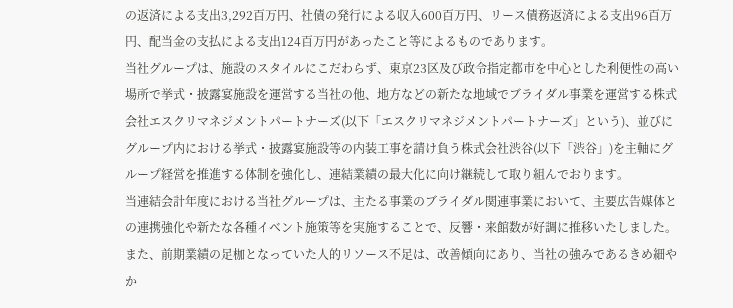の返済による支出3,292百万円、社債の発行による収入600百万円、リース債務返済による支出96百万円、配当金の支払による支出124百万円があったこと等によるものであります。
当社グループは、施設のスタイルにこだわらず、東京23区及び政令指定都市を中心とした利便性の高い場所で挙式・披露宴施設を運営する当社の他、地方などの新たな地域でブライダル事業を運営する株式会社エスクリマネジメントパートナーズ(以下「エスクリマネジメントパートナーズ」という)、並びにグループ内における挙式・披露宴施設等の内装工事を請け負う株式会社渋谷(以下「渋谷」)を主軸にグループ経営を推進する体制を強化し、連結業績の最大化に向け継続して取り組んでおります。
当連結会計年度における当社グループは、主たる事業のブライダル関連事業において、主要広告媒体との連携強化や新たな各種イベント施策等を実施することで、反響・来館数が好調に推移いたしました。
また、前期業績の足枷となっていた人的リソース不足は、改善傾向にあり、当社の強みであるきめ細やか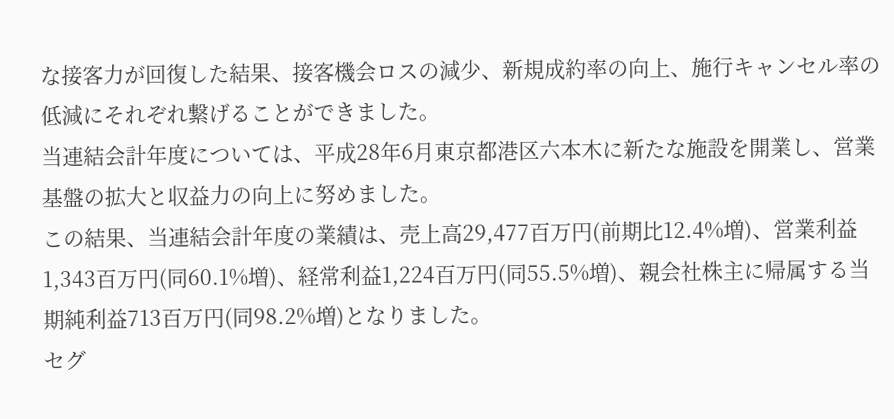な接客力が回復した結果、接客機会ロスの減少、新規成約率の向上、施行キャンセル率の低減にそれぞれ繋げることができました。
当連結会計年度については、平成28年6月東京都港区六本木に新たな施設を開業し、営業基盤の拡大と収益力の向上に努めました。
この結果、当連結会計年度の業績は、売上高29,477百万円(前期比12.4%増)、営業利益1,343百万円(同60.1%増)、経常利益1,224百万円(同55.5%増)、親会社株主に帰属する当期純利益713百万円(同98.2%増)となりました。
セグ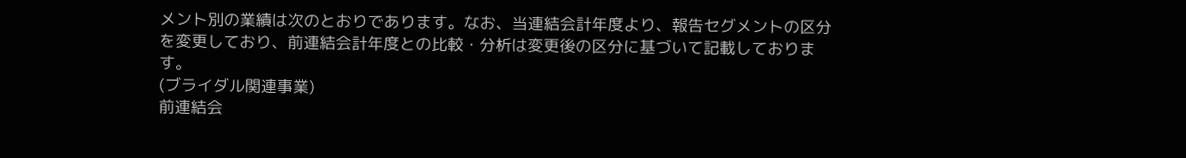メント別の業績は次のとおりであります。なお、当連結会計年度より、報告セグメントの区分を変更しており、前連結会計年度との比較・分析は変更後の区分に基づいて記載しております。
(ブライダル関連事業)
前連結会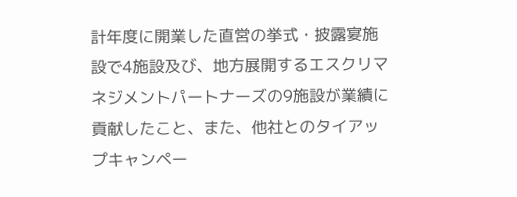計年度に開業した直営の挙式・披露宴施設で4施設及び、地方展開するエスクリマネジメントパートナーズの9施設が業績に貢献したこと、また、他社とのタイアップキャンペー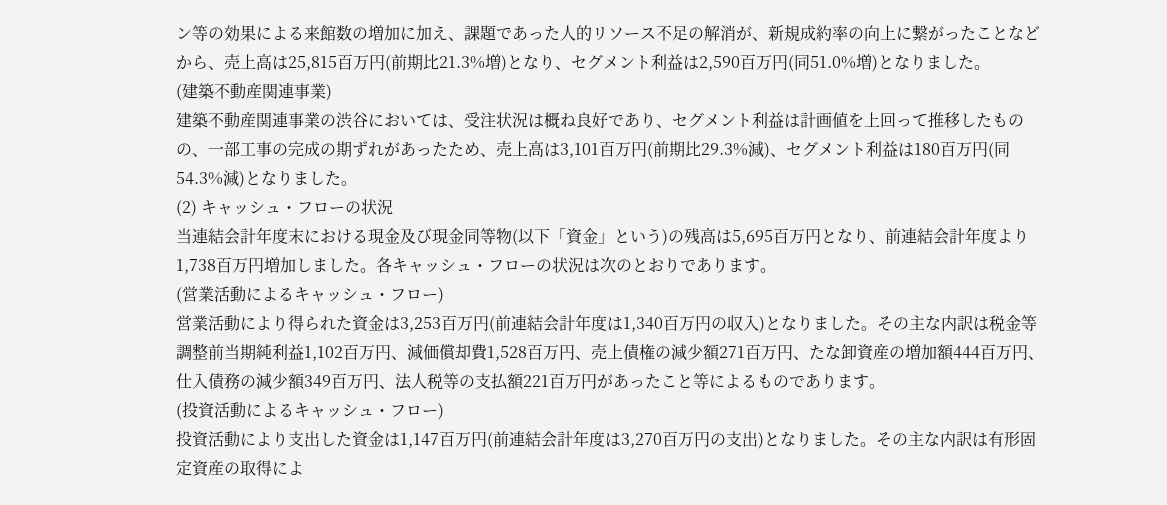ン等の効果による来館数の増加に加え、課題であった人的リソース不足の解消が、新規成約率の向上に繋がったことなどから、売上高は25,815百万円(前期比21.3%増)となり、セグメント利益は2,590百万円(同51.0%増)となりました。
(建築不動産関連事業)
建築不動産関連事業の渋谷においては、受注状況は概ね良好であり、セグメント利益は計画値を上回って推移したものの、一部工事の完成の期ずれがあったため、売上高は3,101百万円(前期比29.3%減)、セグメント利益は180百万円(同54.3%減)となりました。
(2) キャッシュ・フローの状況
当連結会計年度末における現金及び現金同等物(以下「資金」という)の残高は5,695百万円となり、前連結会計年度より1,738百万円増加しました。各キャッシュ・フローの状況は次のとおりであります。
(営業活動によるキャッシュ・フロー)
営業活動により得られた資金は3,253百万円(前連結会計年度は1,340百万円の収入)となりました。その主な内訳は税金等調整前当期純利益1,102百万円、減価償却費1,528百万円、売上債権の減少額271百万円、たな卸資産の増加額444百万円、仕入債務の減少額349百万円、法人税等の支払額221百万円があったこと等によるものであります。
(投資活動によるキャッシュ・フロー)
投資活動により支出した資金は1,147百万円(前連結会計年度は3,270百万円の支出)となりました。その主な内訳は有形固定資産の取得によ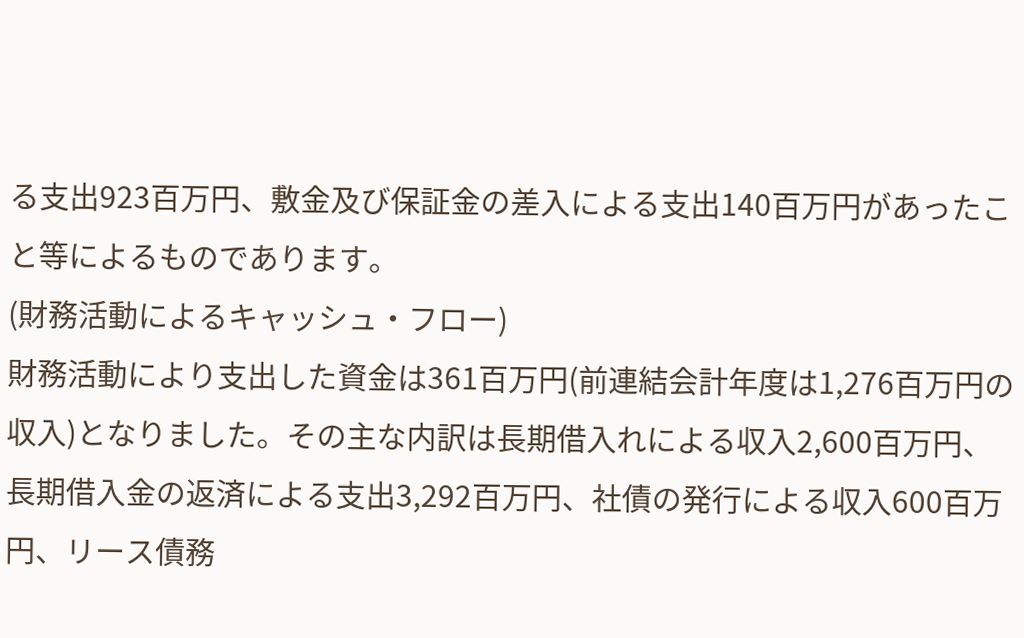る支出923百万円、敷金及び保証金の差入による支出140百万円があったこと等によるものであります。
(財務活動によるキャッシュ・フロー)
財務活動により支出した資金は361百万円(前連結会計年度は1,276百万円の収入)となりました。その主な内訳は長期借入れによる収入2,600百万円、長期借入金の返済による支出3,292百万円、社債の発行による収入600百万円、リース債務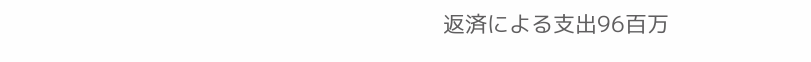返済による支出96百万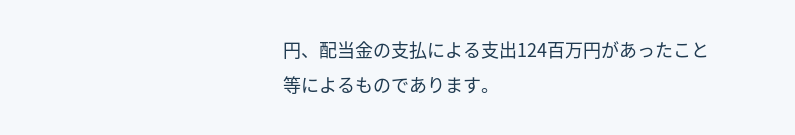円、配当金の支払による支出124百万円があったこと等によるものであります。